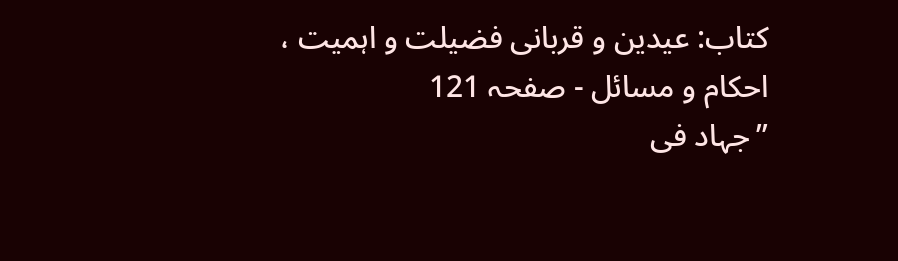کتاب: عیدین و قربانی فضیلت و اہمیت ، احکام و مسائل - صفحہ 121
’’جہاد فی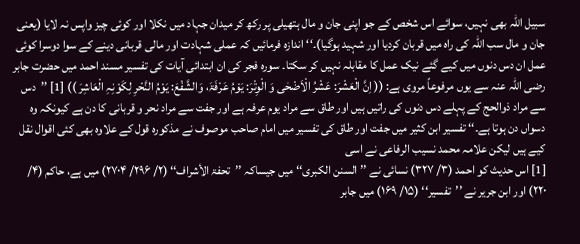سبیل اللہ بھی نہیں، سوائے اس شخص کے جو اپنی جان و مال ہتھیلی پر رکھ کر میدان جہاد میں نکلا اور کوئی چیز واپس نہ لایا (یعنی جان و مال سب اللہ کی راہ میں قربان کردیا اور شہید ہوگیا)۔‘‘ اندازہ فرمائیں کہ عملی شہادت اور مالی قربانی دینے کے سوا دوسرا کوئی عمل ان دس دنوں میں کیے گئے نیک عمل کا مقابلہ نہیں کر سکتا۔ سورہ فجر کی ان ابتدائی آیات کی تفسیر مسند احمد میں حضرت جابر رضی اللہ عنہ سے یوں مرفوعاً مروی ہے: (( اِنَّ الْعَشْرَ: عَشْرُ الْاَضْحٰی وَ الْوِتْرَ: یَوْمُ عَرْفَۃَ، وَالشَّفْعَ: یَوْمُ النَّحْرِ لِکَوْنِہِ الْعَاشِرَ )) [1] ’’دس سے مراد ذوالحج کے پہلے دس دنوں کی راتیں ہیں اور طاق سے مراد یوم عرفہ ہے اور جفت سے مراد نحر و قربانی کا دن ہے کیونکہ وہ دسواں دن ہوتا ہے۔‘‘ تفسیر ابن کثیر میں جفت اور طاق کی تفسیر میں امام صاحب موصوف نے مذکورہ قول کے علاوہ بھی کئی اقوال نقل کیے ہیں لیکن علامہ محمد نسیب الرفاعی نے اسی
[1] اس حدیث کو احمد (۳/ ۳۲۷) نسائی نے ’’السنن الکبری‘‘ میں جیساکہ ’’تحفۃ الأشراف‘‘ (۲/ ۲۹۶/ ۲۷۰۴) میں ہے، حاکم (۴/ ۲۲۰) اور ابن جریر نے ’’تفسیر‘‘ (۱۵/ ۱۶۹) میں جابر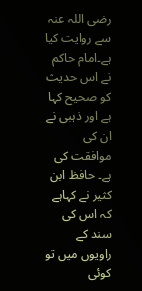رضی اللہ عنہ سے روایت کیا ہے۔امام حاکم نے اس حدیث کو صحیح کہا ہے اور ذہبی نے ان کی موافقت کی ہے۔ حافظ ابن کثیر نے کہاہے کہ اس کی سند کے راویوں میں تو کوئی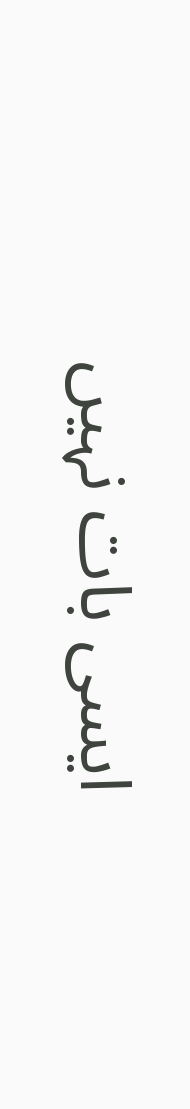ایسی بات نہیں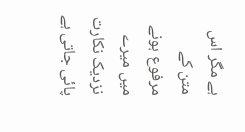ہے مگر اس متن کے مرفوع ہونے میں میرے نزدیک نکارت پائی جاتی ہے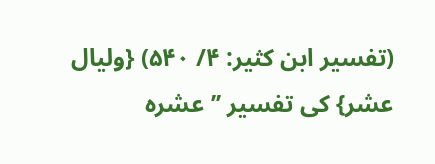(تفسیر ابن کثیر: ۴/ ۵۴۰) {ولیال عشر} کی تفسیر ’’عشرہ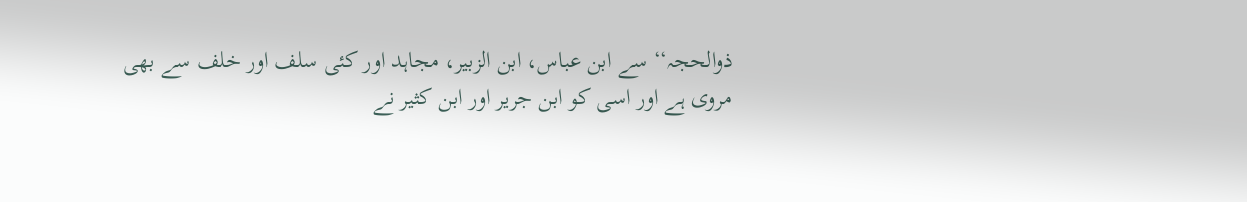ذوالحجہ‘‘ سے ابن عباس، ابن الزبیر، مجاہد اور کئی سلف اور خلف سے بھی مروی ہے اور اسی کو ابن جریر اور ابن کثیر نے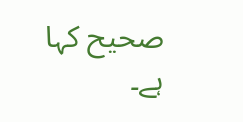صحیح کہا ہے۔